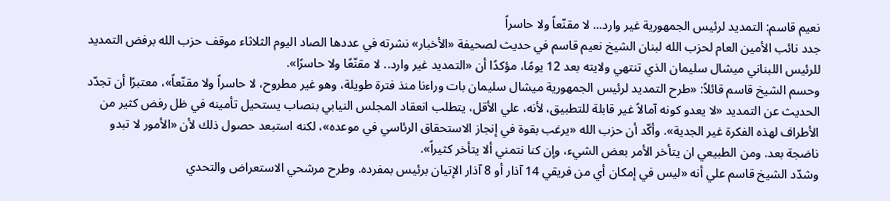نعيم قاسم: التمديد لرئيس الجمهورية غير وارد... لا مقنّعاً ولا حاسراً
جدد نائب الأمين العام لحزب الله لبنان الشيخ نعيم قاسم في حديث لصحيفة «الأخبار» نشرته في عددها الصاد اليوم الثلاثاء موقف حزب الله برفض التمديد للرئيس اللبناني ميشال سليمان الذي تنتهي ولايته بعد 12 يومًا، مؤكدًا أن «التمديد غير وارد.. لا مقنّعًا ولا حاسرًا».
وحسم الشيخ قاسم قائلاً: «طرح التمديد لرئيس الجمهورية ميشال سليمان بات وراءنا منذ فترة طويلة، وهو غير مطروح، لا حاسراً ولا مقنّعاً»، معتبرًا أن تجدّد الحديث عن التمديد «لا يعدو كونه آمالاً غير قابلة للتطبيق، لأنه، علي الأقل، يتطلب انعقاد المجلس النيابي بنصاب يستحيل تأمينه في ظل رفض كثير من الأطراف لهذه الفكرة غير الجدية». وأكّد أن حزب الله «يرغب بقوة في إنجاز الاستحقاق الرئاسي في موعده»، لكنه استبعد حصول ذلك لأن «الأمور لا تبدو ناضجة بعد. ومن الطبيعي ان يتأخر الأمر بعض الشيء، وإن كنا نتمني ألا يتأخر كثيراً».
وشدّد الشيخ قاسم علي أنه «ليس في إمكان أي من فريقي 14 آذار أو 8 آذار الإتيان برئيس بمفرده. وطرح مرشحي الاستعراض والتحدي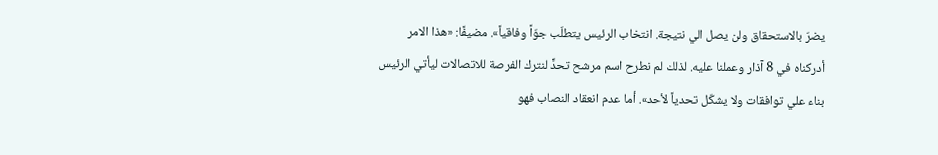يضرّ بالاستحقاق ولن يصل الي نتيجة. انتخاب الرئيس يتطلّب جوّاً وفاقياً». مضيفًا: «هذا الامر أدركناه في 8 آذار وعملنا عليه. لذلك لم نطرح اسم مرشح تحدٍّ لنترك الفرصة للاتصالات ليأتي الرئيس بناء علي توافقات ولا يشكّل تحدياً لأحد». أما عدم انعقاد النصاب فهو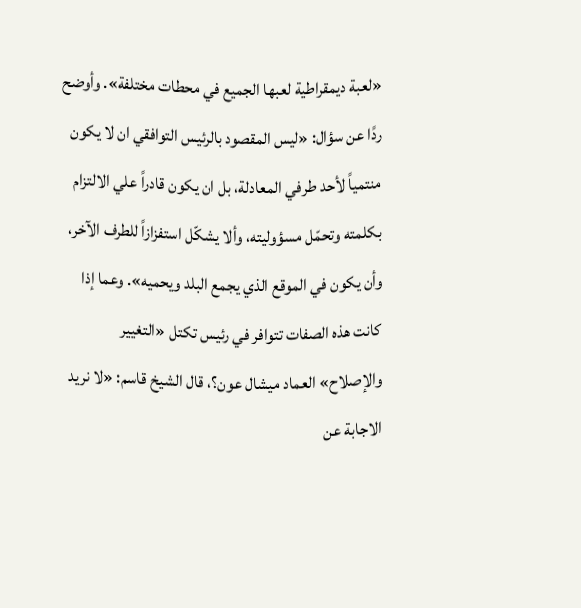«لعبة ديمقراطية لعبها الجميع في محطات مختلفة». وأوضح ردًا عن سؤال: «ليس المقصود بالرئيس التوافقي ان لا يكون منتمياً لأحد طرفي المعادلة، بل ان يكون قادراً علي الالتزام بكلمته وتحمّل مسؤوليته، وألا يشكّل استفزازاً للطرف الآخر، وأن يكون في الموقع الذي يجمع البلد ويحميه». وعما إذا كانت هذه الصفات تتوافر في رئيس تكتل «التغيير والإصلاح» العماد ميشال عون؟، قال الشيخ قاسم: «لا نريد الاجابة عن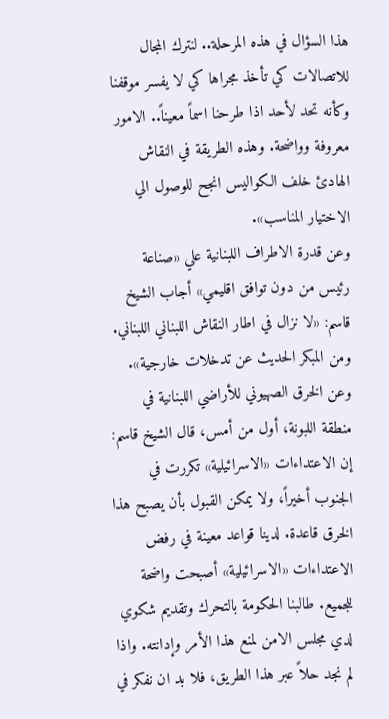هذا السؤال في هذه المرحلة.. لنترك المجال للاتصالات كي تأخذ مجراها كي لا يفسر موقفنا وكأنه تحد لأحد اذا طرحنا اسماً معيناً.. الامور معروفة وواضحة. وهذه الطريقة في النقاش الهادئ خلف الكواليس انجح للوصول الي الاختيار المناسب».
وعن قدرة الاطراف اللبنانية علي «صناعة رئيس من دون توافق اقليمي» أجاب الشيخ قاسم: «لا نزال في اطار النقاش اللبناني اللبناني. ومن المبكر الحديث عن تدخلات خارجية». وعن الخرق الصهيوني للأراضي اللبنانية في منطقة اللبونة، أول من أمس، قال الشيخ قاسم: إن الاعتداءات «الاسرائيلية» تكررت في الجنوب أخيراً، ولا يمكن القبول بأن يصبح هذا الخرق قاعدة. لدينا قواعد معينة في رفض الاعتداءات «الاسرائيلية» أصبحت واضحة للجميع. طالبنا الحكومة بالتحرك وتقديم شكوي لدي مجلس الامن لمنع هذا الأمر وإدانته. واذا لم نجد حلاً عبر هذا الطريق، فلا بد ان نفكر في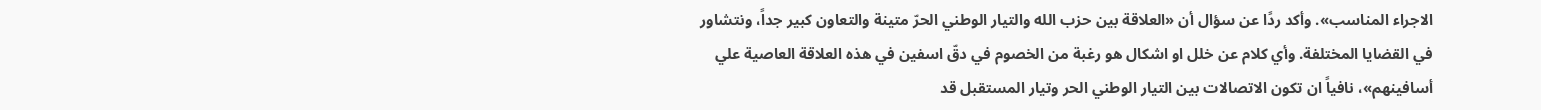الاجراء المناسب». وأكد ردًا عن سؤال أن «العلاقة بين حزب الله والتيار الوطني الحرّ متينة والتعاون كبير جداً، ونتشاور في القضايا المختلفة. وأي كلام عن خلل او اشكال هو رغبة من الخصوم في دقّ اسفين في هذه العلاقة العاصية علي أسافينهم»، نافياً ان تكون الاتصالات بين التيار الوطني الحر وتيار المستقبل قد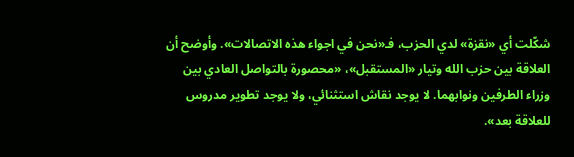شكّلت أي «نقزة» لدي الحزب، فـ«نحن في اجواء هذه الاتصالات». وأوضح أن العلاقة بين حزب الله وتيار «المستقبل»، «محصورة بالتواصل العادي بين وزراء الطرفين ونوابهما. لا يوجد نقاش استثنائي، ولا يوجد تطوير مدروس للعلاقة بعد».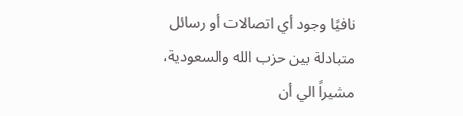نافيًا وجود أي اتصالات أو رسائل متبادلة بين حزب الله والسعودية، مشيراً الي أن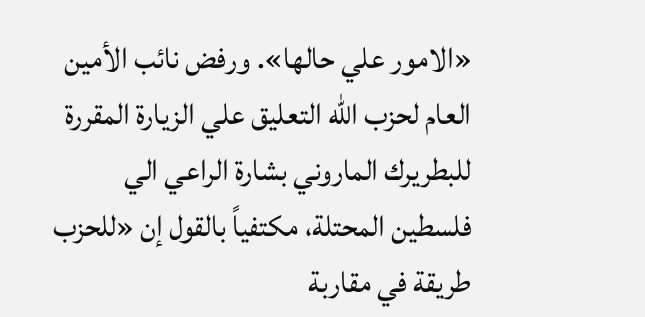«الامور علي حالها». ورفض نائب الأمين العام لحزب الله التعليق علي الزيارة المقررة للبطريرك الماروني بشارة الراعي الي فلسطين المحتلة، مكتفياً بالقول إن «للحزب طريقة في مقاربة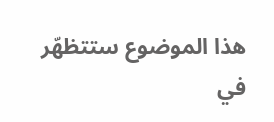هذا الموضوع ستتظهّر في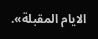الايام المقبلة».